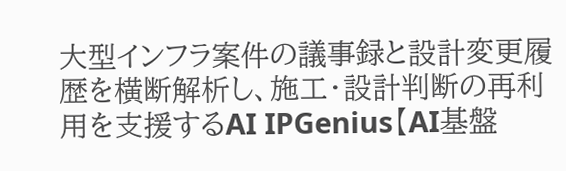大型インフラ案件の議事録と設計変更履歴を横断解析し、施工・設計判断の再利用を支援するAI IPGenius【AI基盤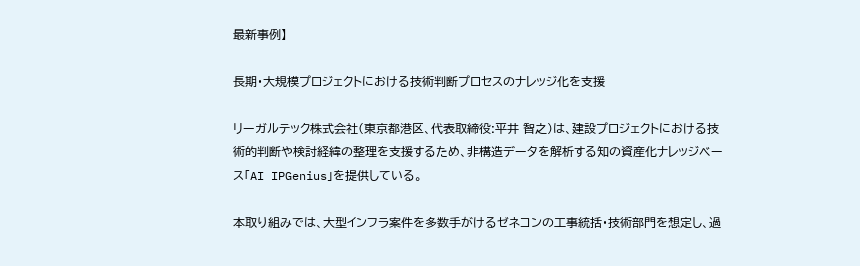最新事例】

長期・大規模プロジェクトにおける技術判断プロセスのナレッジ化を支援

リーガルテック株式会社(東京都港区、代表取締役:平井 智之)は、建設プロジェクトにおける技術的判断や検討経緯の整理を支援するため、非構造データを解析する知の資産化ナレッジベース「AI IPGenius」を提供している。

本取り組みでは、大型インフラ案件を多数手がけるゼネコンの工事統括・技術部門を想定し、過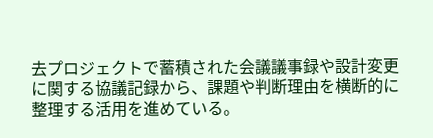去プロジェクトで蓄積された会議議事録や設計変更に関する協議記録から、課題や判断理由を横断的に整理する活用を進めている。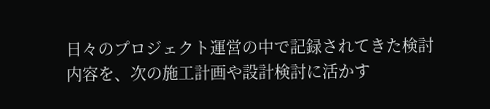日々のプロジェクト運営の中で記録されてきた検討内容を、次の施工計画や設計検討に活かす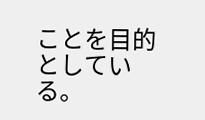ことを目的としている。